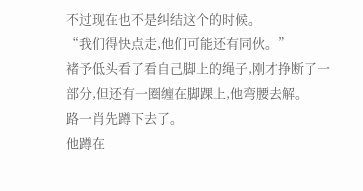不过现在也不是纠结这个的时候。
“我们得快点走,他们可能还有同伙。”
褚予低头看了看自己脚上的绳子,刚才挣断了一部分,但还有一圈缠在脚踝上,他弯腰去解。
路一肖先蹲下去了。
他蹲在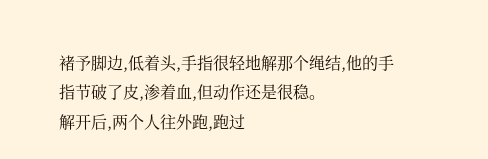褚予脚边,低着头,手指很轻地解那个绳结,他的手指节破了皮,渗着血,但动作还是很稳。
解开后,两个人往外跑,跑过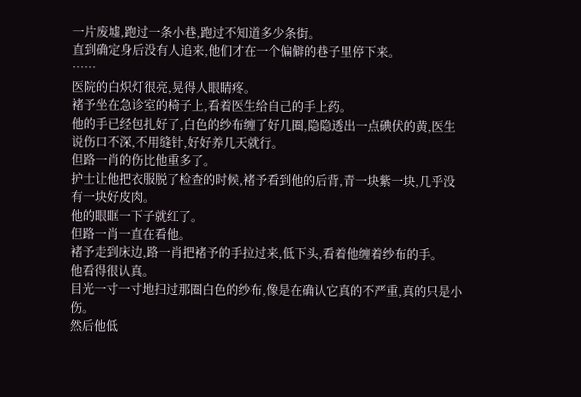一片废墟,跑过一条小巷,跑过不知道多少条街。
直到确定身后没有人追来,他们才在一个偏僻的巷子里停下来。
……
医院的白炽灯很亮,晃得人眼睛疼。
褚予坐在急诊室的椅子上,看着医生给自己的手上药。
他的手已经包扎好了,白色的纱布缠了好几圈,隐隐透出一点碘伏的黄,医生说伤口不深,不用缝针,好好养几天就行。
但路一肖的伤比他重多了。
护士让他把衣服脱了检查的时候,褚予看到他的后背,青一块紫一块,几乎没有一块好皮肉。
他的眼眶一下子就红了。
但路一肖一直在看他。
褚予走到床边,路一肖把褚予的手拉过来,低下头,看着他缠着纱布的手。
他看得很认真。
目光一寸一寸地扫过那圈白色的纱布,像是在确认它真的不严重,真的只是小伤。
然后他低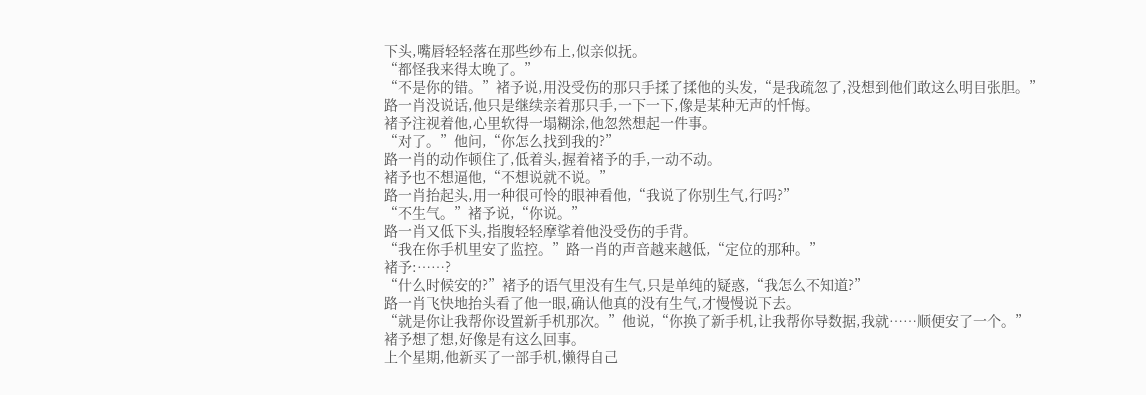下头,嘴唇轻轻落在那些纱布上,似亲似抚。
“都怪我来得太晚了。”
“不是你的错。”褚予说,用没受伤的那只手揉了揉他的头发,“是我疏忽了,没想到他们敢这么明目张胆。”
路一肖没说话,他只是继续亲着那只手,一下一下,像是某种无声的忏悔。
褚予注视着他,心里软得一塌糊涂,他忽然想起一件事。
“对了。”他问,“你怎么找到我的?”
路一肖的动作顿住了,低着头,握着褚予的手,一动不动。
褚予也不想逼他,“不想说就不说。”
路一肖抬起头,用一种很可怜的眼神看他,“我说了你别生气,行吗?”
“不生气。”褚予说,“你说。”
路一肖又低下头,指腹轻轻摩挲着他没受伤的手背。
“我在你手机里安了监控。”路一肖的声音越来越低,“定位的那种。”
褚予:……?
“什么时候安的?”褚予的语气里没有生气,只是单纯的疑惑,“我怎么不知道?”
路一肖飞快地抬头看了他一眼,确认他真的没有生气,才慢慢说下去。
“就是你让我帮你设置新手机那次。”他说,“你换了新手机,让我帮你导数据,我就……顺便安了一个。”
褚予想了想,好像是有这么回事。
上个星期,他新买了一部手机,懒得自己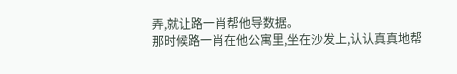弄,就让路一肖帮他导数据。
那时候路一肖在他公寓里,坐在沙发上,认认真真地帮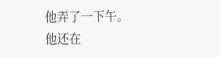他弄了一下午。
他还在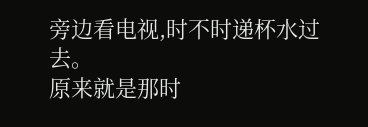旁边看电视,时不时递杯水过去。
原来就是那时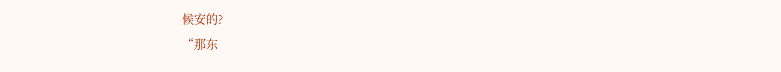候安的?
“那东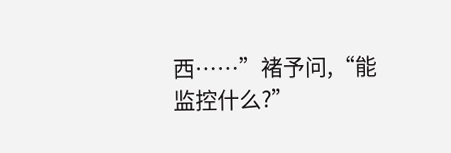西……”褚予问,“能监控什么?”